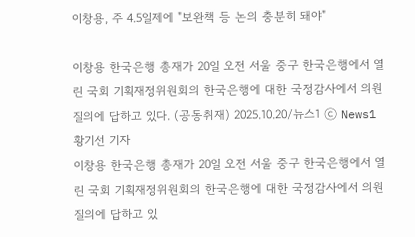이창용, 주 4.5일제에 "보완책 등 논의 충분히 돼야"

이창용 한국은행 총재가 20일 오전 서울 중구 한국은행에서 열린 국회 기획재정위원회의 한국은행에 대한 국정감사에서 의원질의에 답하고 있다. (공동취재) 2025.10.20/뉴스1 ⓒ News1 황기선 기자
이창용 한국은행 총재가 20일 오전 서울 중구 한국은행에서 열린 국회 기획재정위원회의 한국은행에 대한 국정감사에서 의원질의에 답하고 있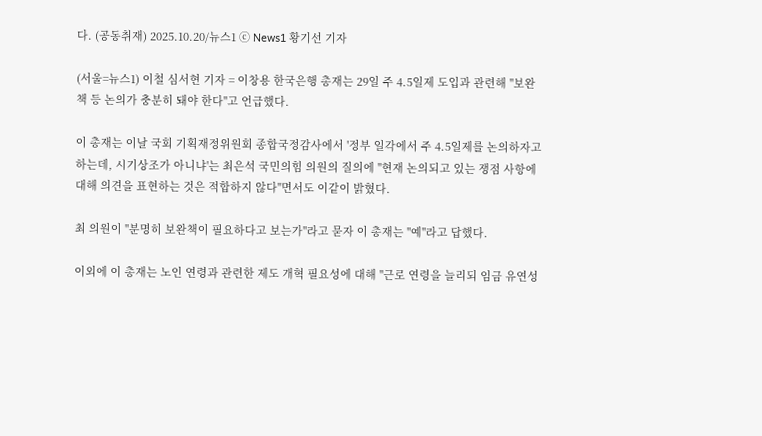다. (공동취재) 2025.10.20/뉴스1 ⓒ News1 황기선 기자

(서울=뉴스1) 이철 심서현 기자 = 이창용 한국은행 총재는 29일 주 4.5일제 도입과 관련해 "보완책 등 논의가 충분히 돼야 한다"고 언급했다.

이 총재는 이날 국회 기획재정위원회 종합국정감사에서 '정부 일각에서 주 4.5일제를 논의하자고 하는데, 시기상조가 아니냐'는 최은석 국민의힘 의원의 질의에 "현재 논의되고 있는 쟁점 사항에 대해 의견을 표현하는 것은 적합하지 않다"면서도 이같이 밝혔다.

최 의원이 "분명히 보완책이 필요하다고 보는가"라고 묻자 이 총재는 "예"라고 답했다.

이외에 이 총재는 노인 연령과 관련한 제도 개혁 필요성에 대해 "근로 연령을 늘리되 임금 유연성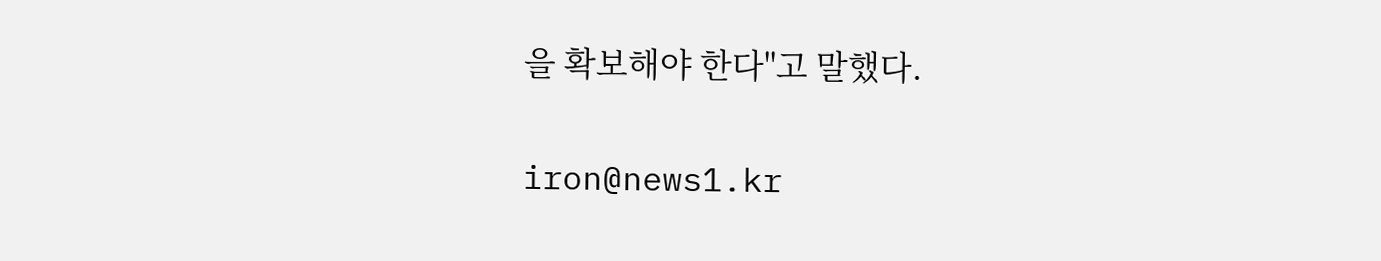을 확보해야 한다"고 말했다.

iron@news1.kr